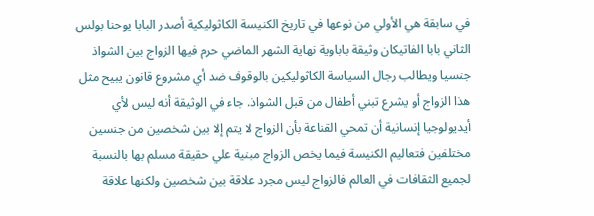في سابقة هي الأولي من نوعها في تاريخ الكنيسة الكاثوليكية أصدر البابا يوحنا بولس الثاني بابا الفاتيكان وثيقة باباوية نهاية الشهر الماضي حرم فيها الزواج بين الشواذ جنسيا ويطالب رجال السياسة الكاثوليكين بالوقوف ضد أي مشروع قانون يبيح مثل هذا الزواج أو يشرع تبني أطفال من قبل الشواذ. جاء في الوثيقة أنه ليس لأي أيديولوجيا إنسانية أن تمحي القناعة بأن الزواج لا يتم إلا بين شخصين من جنسين مختلفين فتعاليم الكنيسة فيما يخص الزواج مبنية علي حقيقة مسلم بها بالنسبة لجميع الثقافات في العالم فالزواج ليس مجرد علاقة بين شخصين ولكنها علاقة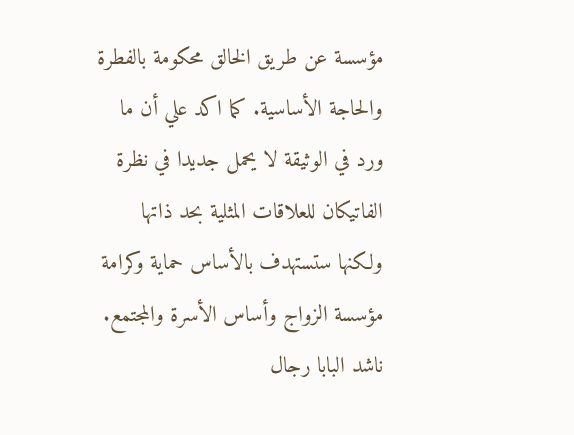مؤسسة عن طريق الخالق محكومة بالفطرة والحاجة الأساسية. كما اكد علي أن ما ورد في الوثيقة لا يحمل جديدا في نظرة الفاتيكان للعلاقات المثلية بحد ذاتها ولكنها ستستهدف بالأساس حماية وكرامة مؤسسة الزواج وأساس الأسرة والمجتمع. ناشد البابا رجال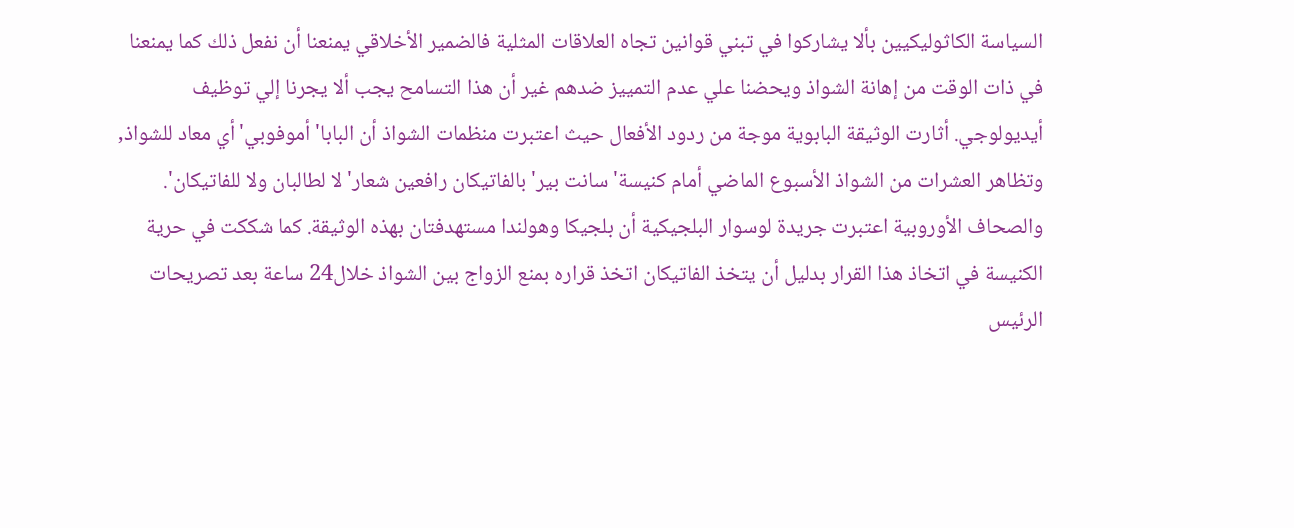السياسة الكاثوليكيين بألا يشاركوا في تبني قوانين تجاه العلاقات المثلية فالضمير الأخلاقي يمنعنا أن نفعل ذلك كما يمنعنا في ذات الوقت من إهانة الشواذ ويحضنا علي عدم التمييز ضدهم غير أن هذا التسامح يجب ألا يجرنا إلي توظيف أيديولوجي. أثارت الوثيقة البابوية موجة من ردود الأفعال حيث اعتبرت منظمات الشواذ أن البابا' أموفوبي'أي معاد للشواذ, وتظاهر العشرات من الشواذ الأسبوع الماضي أمام كنيسة' سانت بير' بالفاتيكان رافعين شعار' لا لطالبان ولا للفاتيكان'. والصحاف الأوروبية اعتبرت جريدة لوسوار البلجيكية أن بلجيكا وهولندا مستهدفتان بهذه الوثيقة. كما شككت في حرية الكنيسة في اتخاذ هذا القرار بدليل أن يتخذ الفاتيكان اتخذ قراره بمنع الزواج بين الشواذ خلال24 ساعة بعد تصريحات الرئيس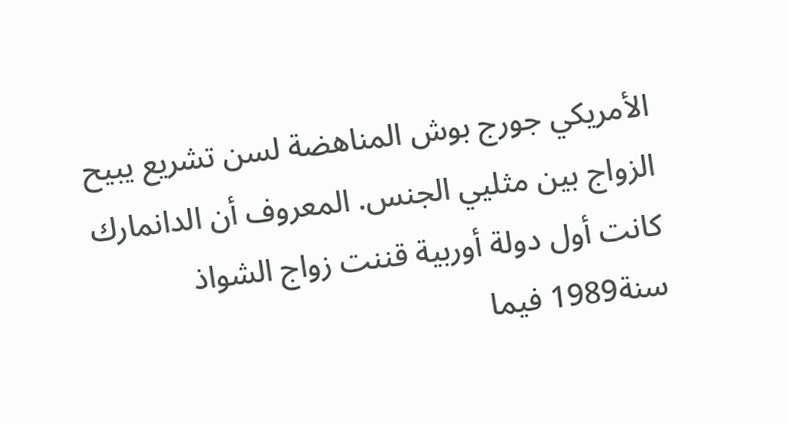الأمريكي جورج بوش المناهضة لسن تشريع يبيح الزواج بين مثليي الجنس. المعروف أن الدانمارك كانت أول دولة أوربية قننت زواج الشواذ سنة1989 فيما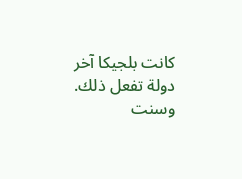كانت بلجيكا آخر دولة تفعل ذلك. وسنت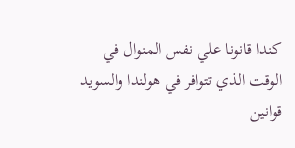كندا قانونا علي نفس المنوال في الوقت الذي تتوافر في هولندا والسويد قوانين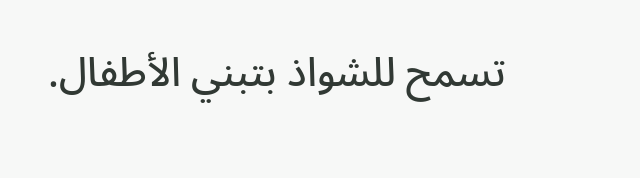تسمح للشواذ بتبني الأطفال.